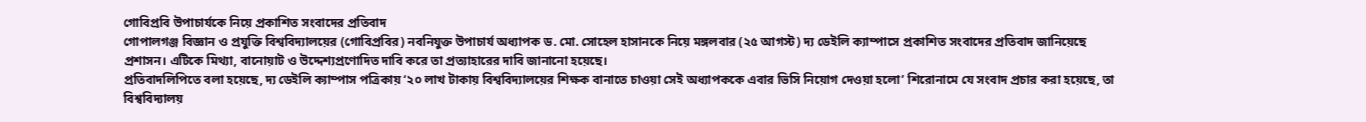গোবিপ্রবি উপাচার্যকে নিয়ে প্রকাশিত সংবাদের প্রতিবাদ
গোপালগঞ্জ বিজ্ঞান ও প্রযুক্তি বিশ্ববিদ্যালয়ের (গোবিপ্রবির) নবনিযুক্ত উপাচার্য অধ্যাপক ড. মো. সোহেল হাসানকে নিয়ে মঙ্গলবার (২৫ আগস্ট) দ্য ডেইলি ক্যাম্পাসে প্রকাশিত সংবাদের প্রতিবাদ জানিয়েছে প্রশাসন। এটিকে মিথ্যা, বানোয়াট ও উদ্দেশ্যপ্রণোদিত দাবি করে তা প্রত্যাহারের দাবি জানানো হয়েছে।
প্রতিবাদলিপিতে বলা হয়েছে, দ্য ডেইলি ক্যাম্পাস পত্রিকায় ‘২০ লাখ টাকায় বিশ্ববিদ্যালয়ের শিক্ষক বানাতে চাওয়া সেই অধ্যাপককে এবার ভিসি নিয়োগ দেওয়া হলো’ শিরোনামে যে সংবাদ প্রচার করা হয়েছে, তা বিশ্ববিদ্যালয়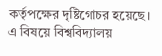কর্তৃপক্ষের দৃষ্টিগোচর হয়েছে। এ বিষয়ে বিশ্ববিদ্যালয়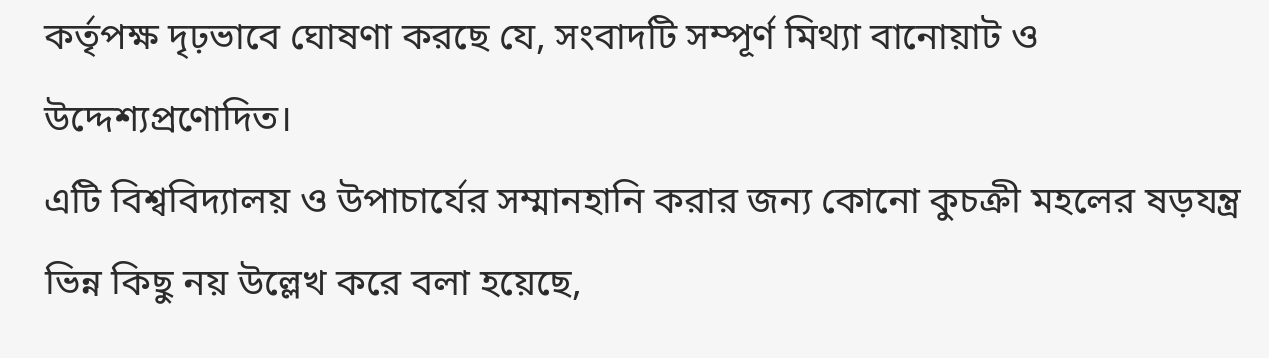কর্তৃপক্ষ দৃঢ়ভাবে ঘোষণা করছে যে, সংবাদটি সম্পূর্ণ মিথ্যা বানোয়াট ও উদ্দেশ্যপ্রণোদিত।
এটি বিশ্ববিদ্যালয় ও উপাচার্যের সম্মানহানি করার জন্য কোনো কুচক্রী মহলের ষড়যন্ত্র ভিন্ন কিছু নয় উল্লেখ করে বলা হয়েছে,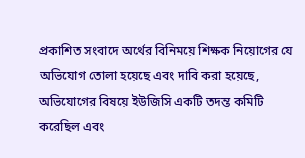প্রকাশিত সংবাদে অর্থের বিনিময়ে শিক্ষক নিয়োগের যে অভিযোগ তোলা হয়েছে এবং দাবি করা হয়েছে, অভিযোগের বিষয়ে ইউজিসি একটি তদন্ত কমিটি করেছিল এবং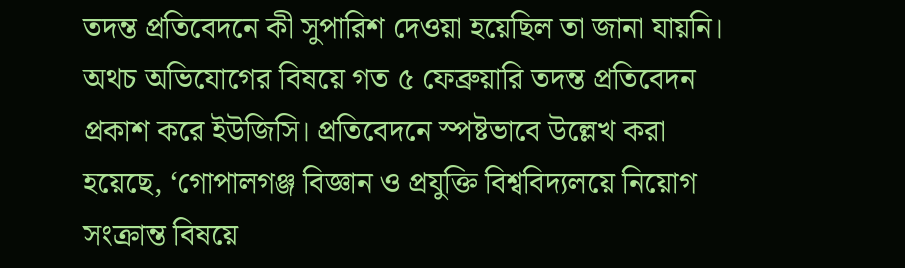তদন্ত প্রতিবেদনে কী সুপারিশ দেওয়া হয়েছিল তা জানা যায়নি।
অথচ অভিযোগের বিষয়ে গত ৫ ফেব্রুয়ারি তদন্ত প্রতিবেদন প্রকাশ করে ইউজিসি। প্রতিবেদনে স্পষ্টভাবে উল্লেখ করা হয়েছে, ‘গোপালগঞ্জ বিজ্ঞান ও প্রযুক্তি বিশ্ববিদ্যলয়ে নিয়োগ সংক্রান্ত বিষয়ে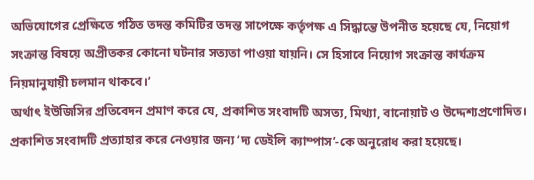অভিযোগের প্রেক্ষিতে গঠিত তদন্ত কমিটির তদন্ত সাপেক্ষে কর্তৃপক্ষ এ সিদ্ধান্তে উপনীত হয়েছে যে, নিয়োগ সংক্রান্ত বিষয়ে অপ্রীতকর কোনো ঘটনার সত্যতা পাওয়া যায়নি। সে হিসাবে নিয়োগ সংক্রান্ত কার্যক্রম নিয়মানুযায়ী চলমান থাকবে।’
অর্থাৎ ইউজিসির প্রতিবেদন প্রমাণ করে যে, প্রকাশিত সংবাদটি অসত্য, মিথ্যা, বানোয়াট ও উদ্দেশ্যপ্রণোদিত। প্রকাশিত সংবাদটি প্রত্যাহার করে নেওয়ার জন্য ‘দ্য ডেইলি ক্যাম্পাস’-কে অনুরোধ করা হয়েছে।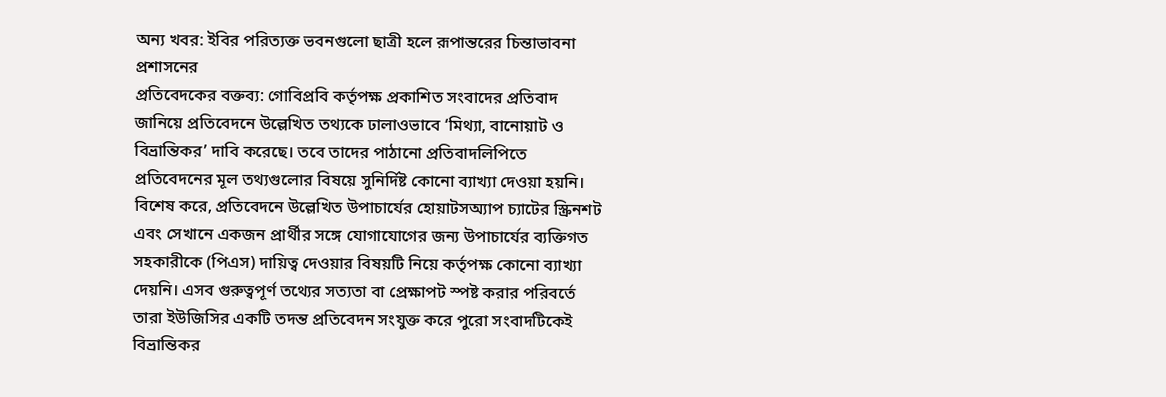অন্য খবর: ইবির পরিত্যক্ত ভবনগুলো ছাত্রী হলে রূপান্তরের চিন্তাভাবনা প্রশাসনের
প্রতিবেদকের বক্তব্য: গোবিপ্রবি কর্তৃপক্ষ প্রকাশিত সংবাদের প্রতিবাদ জানিয়ে প্রতিবেদনে উল্লেখিত তথ্যকে ঢালাওভাবে ‘মিথ্যা, বানোয়াট ও বিভ্রান্তিকর’ দাবি করেছে। তবে তাদের পাঠানো প্রতিবাদলিপিতে প্রতিবেদনের মূল তথ্যগুলোর বিষয়ে সুনির্দিষ্ট কোনো ব্যাখ্যা দেওয়া হয়নি।
বিশেষ করে, প্রতিবেদনে উল্লেখিত উপাচার্যের হোয়াটসঅ্যাপ চ্যাটের স্ক্রিনশট এবং সেখানে একজন প্রার্থীর সঙ্গে যোগাযোগের জন্য উপাচার্যের ব্যক্তিগত সহকারীকে (পিএস) দায়িত্ব দেওয়ার বিষয়টি নিয়ে কর্তৃপক্ষ কোনো ব্যাখ্যা দেয়নি। এসব গুরুত্বপূর্ণ তথ্যের সত্যতা বা প্রেক্ষাপট স্পষ্ট করার পরিবর্তে তারা ইউজিসির একটি তদন্ত প্রতিবেদন সংযুক্ত করে পুরো সংবাদটিকেই বিভ্রান্তিকর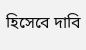হিসেবে দাবি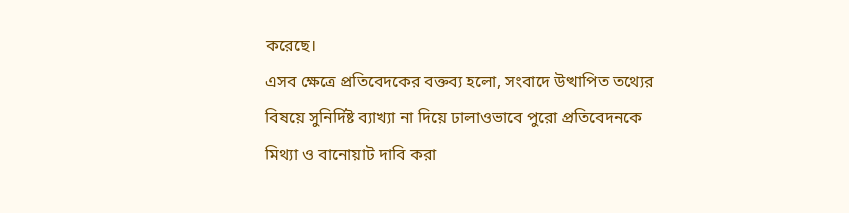করেছে।
এসব ক্ষেত্রে প্রতিবেদকের বক্তব্য হলো, সংবাদে উত্থাপিত তথ্যের বিষয়ে সুনির্দিষ্ট ব্যাখ্যা না দিয়ে ঢালাওভাবে পুরো প্রতিবেদনকে মিথ্যা ও বানোয়াট দাবি করা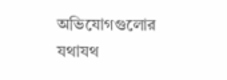অভিযোগগুলোর যথাযথ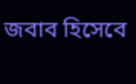জবাব হিসেবে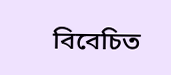বিবেচিত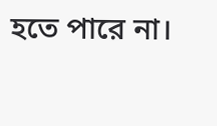হতে পারে না।